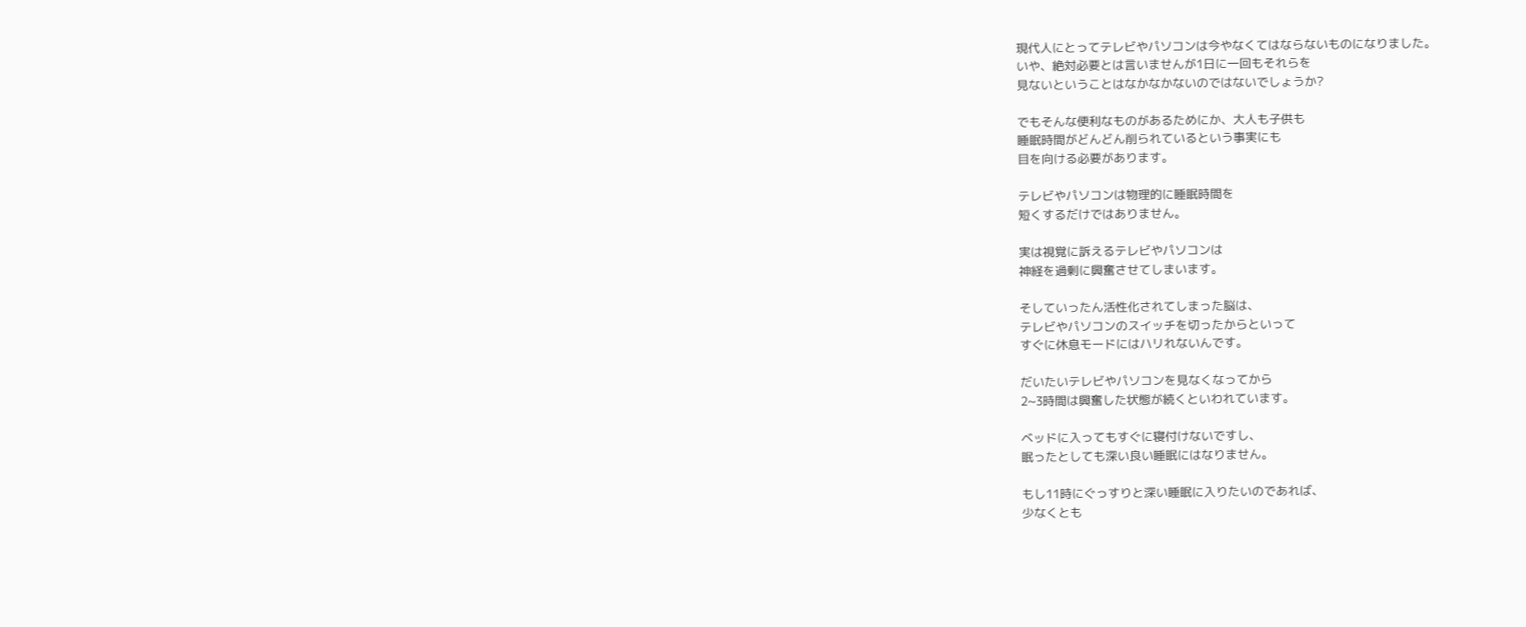現代人にとってテレビやパソコンは今やなくてはならないものになりました。
いや、絶対必要とは言いませんが1日に一回もそれらを
見ないということはなかなかないのではないでしょうか?

でもそんな便利なものがあるためにか、大人も子供も
睡眠時間がどんどん削られているという事実にも
目を向ける必要があります。

テレビやパソコンは物理的に睡眠時間を
短くするだけではありません。

実は視覚に訴えるテレビやパソコンは
神経を過剰に興奮させてしまいます。

そしていったん活性化されてしまった脳は、
テレビやパソコンのスイッチを切ったからといって
すぐに休息モードにはハリれないんです。

だいたいテレビやパソコンを見なくなってから
2~3時間は興奮した状態が続くといわれています。

ベッドに入ってもすぐに寝付けないですし、
眠ったとしても深い良い睡眠にはなりません。

もし11時にぐっすりと深い睡眠に入りたいのであれば、
少なくとも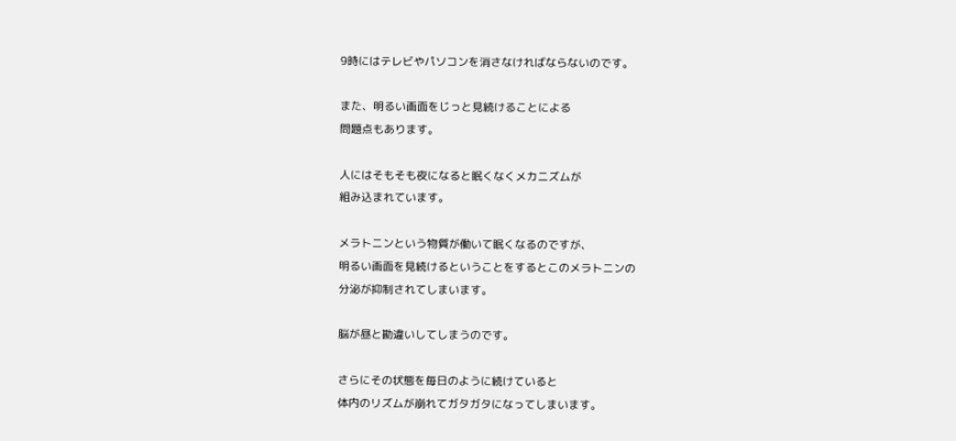9時にはテレビやパソコンを消さなければならないのです。

また、明るい画面をじっと見続けることによる
問題点もあります。

人にはそもそも夜になると眠くなくメカニズムが
組み込まれています。

メラトニンという物質が働いて眠くなるのですが、
明るい画面を見続けるということをするとこのメラトニンの
分泌が抑制されてしまいます。

脳が昼と勘違いしてしまうのです。

さらにその状態を毎日のように続けていると
体内のリズムが崩れてガタガタになってしまいます。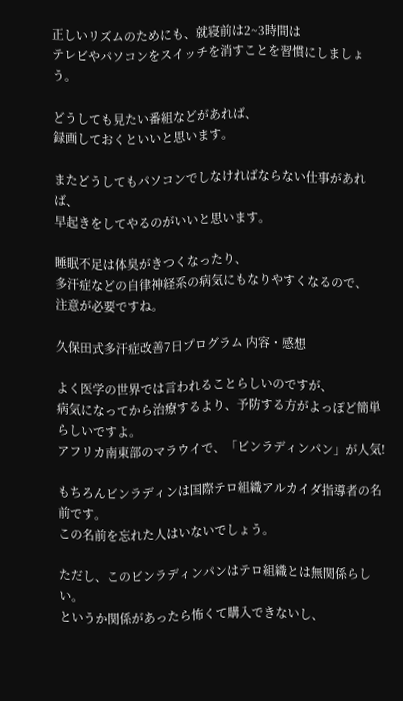正しいリズムのためにも、就寝前は2~3時間は
テレビやパソコンをスイッチを消すことを習慣にしましょう。

どうしても見たい番組などがあれば、
録画しておくといいと思います。

またどうしてもパソコンでしなければならない仕事があれば、
早起きをしてやるのがいいと思います。

睡眠不足は体臭がきつくなったり、
多汗症などの自律神経系の病気にもなりやすくなるので、
注意が必要ですね。

久保田式多汗症改善7日プログラム 内容・感想

よく医学の世界では言われることらしいのですが、
病気になってから治療するより、予防する方がよっぽど簡単らしいですよ。
アフリカ南東部のマラウイで、「ビンラディンパン」が人気!

もちろんビンラディンは国際テロ組織アルカイダ指導者の名前です。
この名前を忘れた人はいないでしょう。

ただし、このビンラディンパンはテロ組織とは無関係らしい。
というか関係があったら怖くて購入できないし、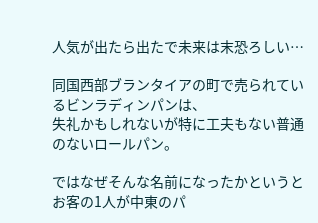人気が出たら出たで未来は末恐ろしい…

同国西部ブランタイアの町で売られているビンラディンパンは、
失礼かもしれないが特に工夫もない普通のないロールパン。

ではなぜそんな名前になったかというとお客の1人が中東のパ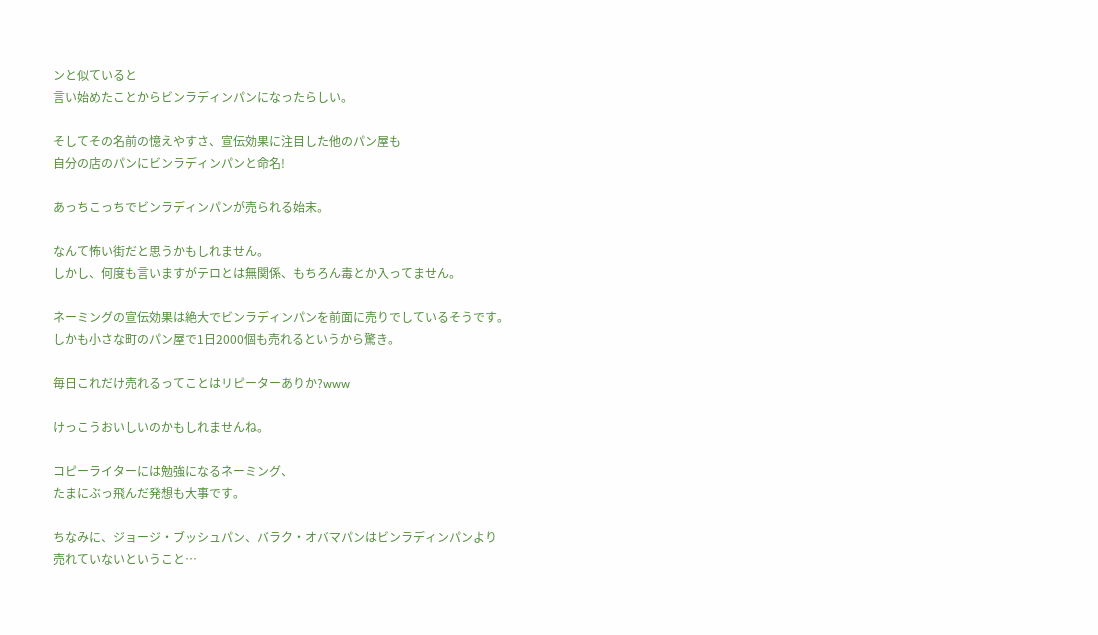ンと似ていると
言い始めたことからビンラディンパンになったらしい。

そしてその名前の憶えやすさ、宣伝効果に注目した他のパン屋も
自分の店のパンにビンラディンパンと命名!

あっちこっちでビンラディンパンが売られる始末。

なんて怖い街だと思うかもしれません。
しかし、何度も言いますがテロとは無関係、もちろん毒とか入ってません。

ネーミングの宣伝効果は絶大でビンラディンパンを前面に売りでしているそうです。
しかも小さな町のパン屋で1日2000個も売れるというから驚き。

毎日これだけ売れるってことはリピーターありか?www

けっこうおいしいのかもしれませんね。

コピーライターには勉強になるネーミング、
たまにぶっ飛んだ発想も大事です。

ちなみに、ジョージ・ブッシュパン、バラク・オバマパンはビンラディンパンより
売れていないということ…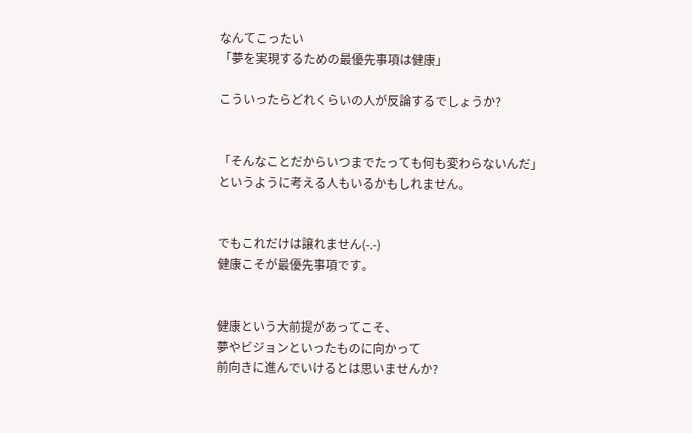なんてこったい
「夢を実現するための最優先事項は健康」

こういったらどれくらいの人が反論するでしょうか?


「そんなことだからいつまでたっても何も変わらないんだ」
というように考える人もいるかもしれません。


でもこれだけは譲れません(-.-)
健康こそが最優先事項です。


健康という大前提があってこそ、
夢やビジョンといったものに向かって
前向きに進んでいけるとは思いませんか?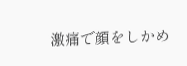激痛で顔をしかめ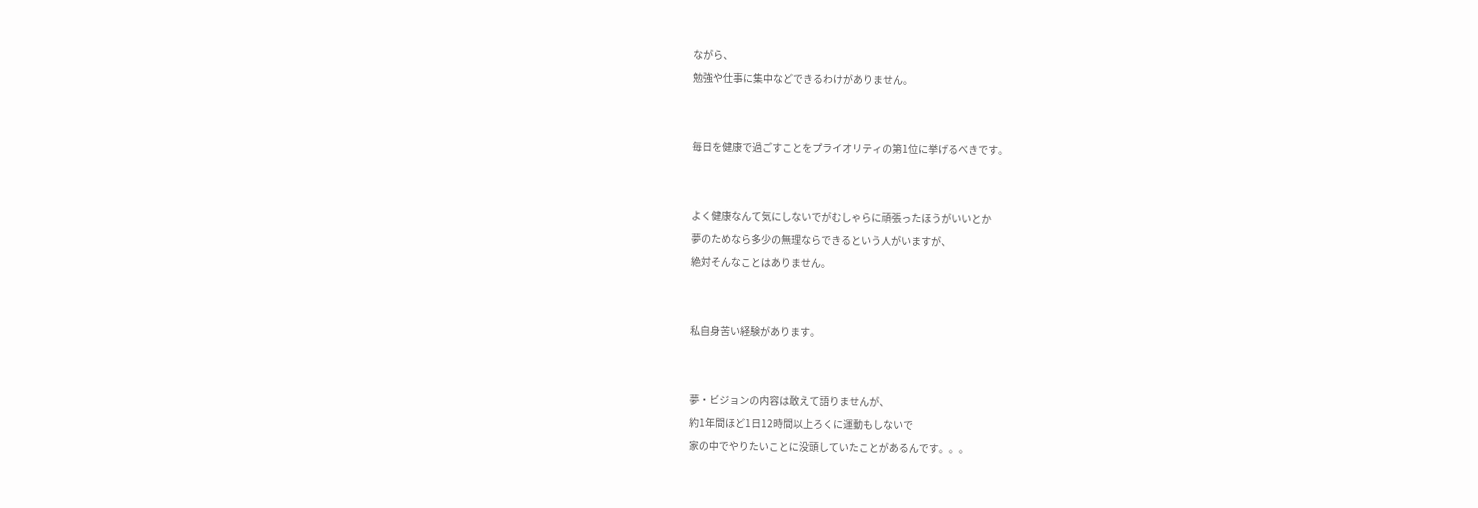ながら、
勉強や仕事に集中などできるわけがありません。


毎日を健康で過ごすことをプライオリティの第1位に挙げるべきです。


よく健康なんて気にしないでがむしゃらに頑張ったほうがいいとか
夢のためなら多少の無理ならできるという人がいますが、
絶対そんなことはありません。


私自身苦い経験があります。


夢・ビジョンの内容は敢えて語りませんが、
約1年間ほど1日12時間以上ろくに運動もしないで
家の中でやりたいことに没頭していたことがあるんです。。。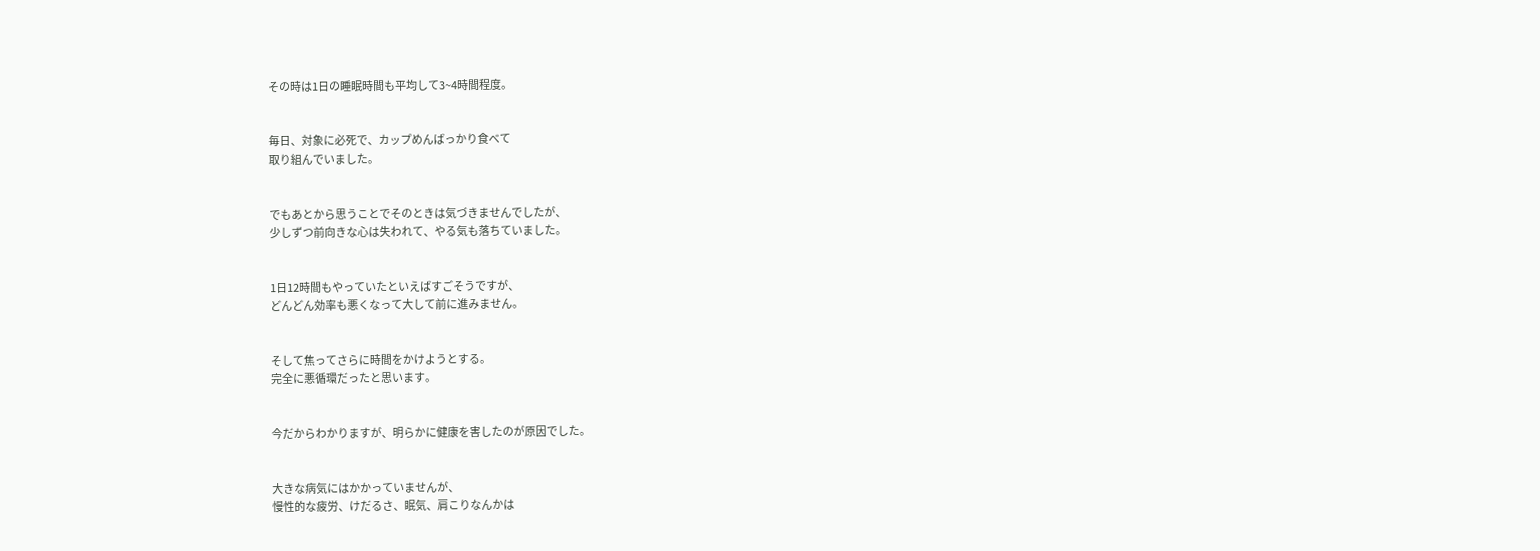その時は1日の睡眠時間も平均して3~4時間程度。


毎日、対象に必死で、カップめんばっかり食べて
取り組んでいました。


でもあとから思うことでそのときは気づきませんでしたが、
少しずつ前向きな心は失われて、やる気も落ちていました。


1日12時間もやっていたといえばすごそうですが、
どんどん効率も悪くなって大して前に進みません。


そして焦ってさらに時間をかけようとする。
完全に悪循環だったと思います。


今だからわかりますが、明らかに健康を害したのが原因でした。


大きな病気にはかかっていませんが、
慢性的な疲労、けだるさ、眠気、肩こりなんかは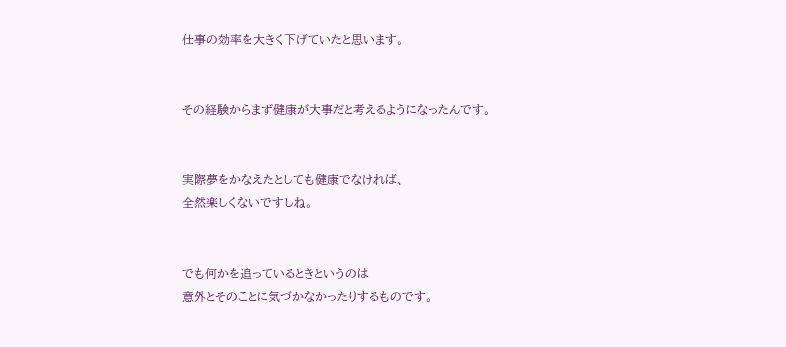仕事の効率を大きく下げていたと思います。


その経験からまず健康が大事だと考えるようになったんです。


実際夢をかなえたとしても健康でなければ、
全然楽しくないですしね。


でも何かを追っているときというのは
意外とそのことに気づかなかったりするものです。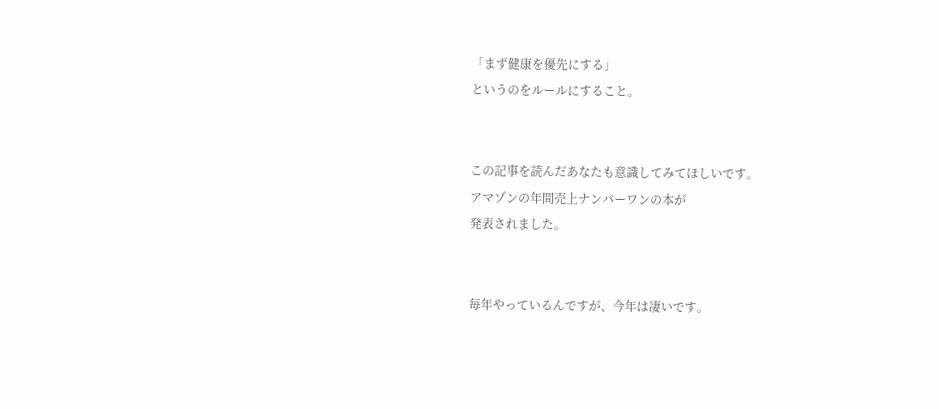「まず健康を優先にする」
というのをルールにすること。


この記事を読んだあなたも意識してみてほしいです。
アマゾンの年間売上ナンバーワンの本が
発表されました。


毎年やっているんですが、今年は凄いです。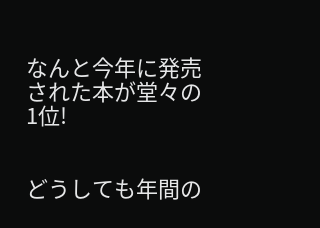なんと今年に発売された本が堂々の1位!


どうしても年間の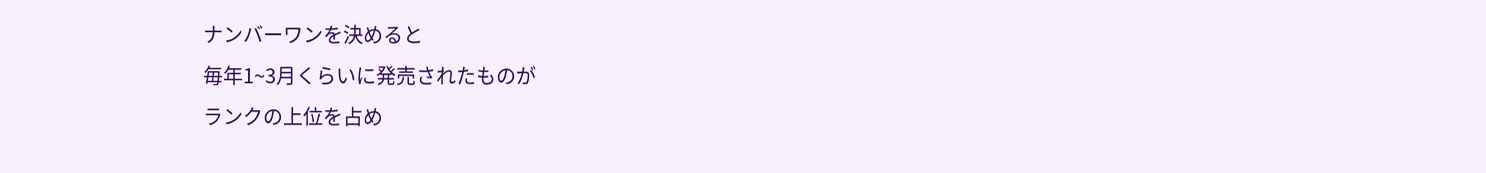ナンバーワンを決めると
毎年1~3月くらいに発売されたものが
ランクの上位を占め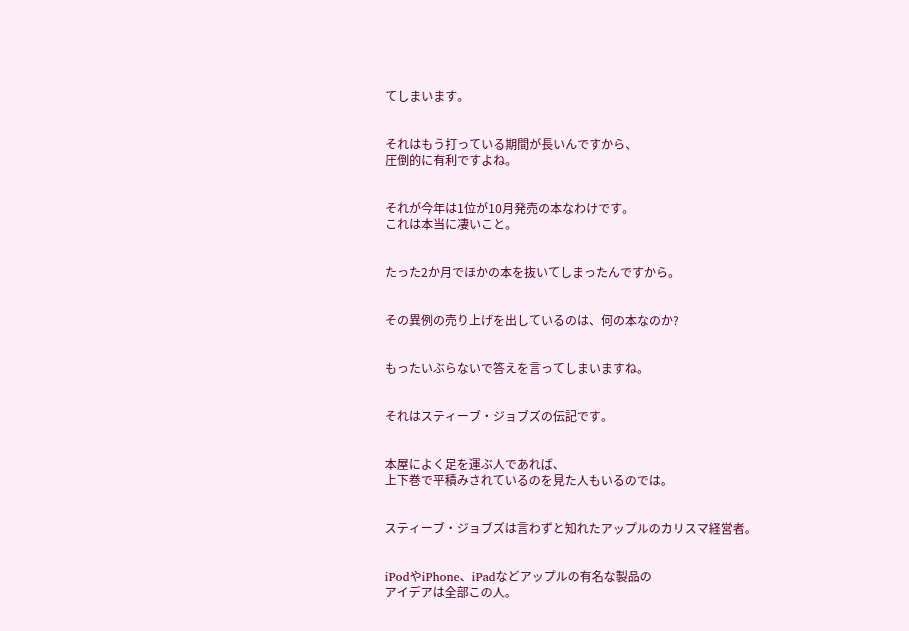てしまいます。


それはもう打っている期間が長いんですから、
圧倒的に有利ですよね。


それが今年は1位が10月発売の本なわけです。
これは本当に凄いこと。


たった2か月でほかの本を抜いてしまったんですから。


その異例の売り上げを出しているのは、何の本なのか?


もったいぶらないで答えを言ってしまいますね。


それはスティーブ・ジョブズの伝記です。


本屋によく足を運ぶ人であれば、
上下巻で平積みされているのを見た人もいるのでは。


スティーブ・ジョブズは言わずと知れたアップルのカリスマ経営者。


iPodやiPhone、iPadなどアップルの有名な製品の
アイデアは全部この人。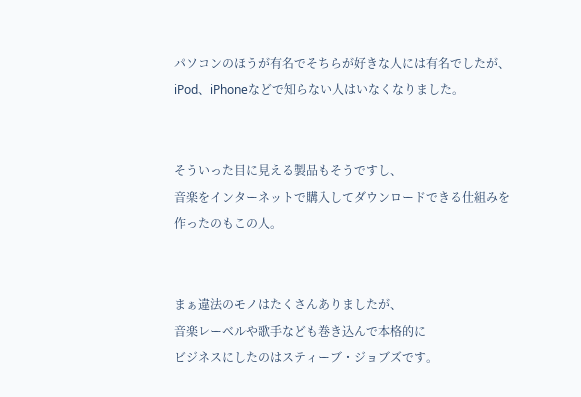パソコンのほうが有名でそちらが好きな人には有名でしたが、
iPod、iPhoneなどで知らない人はいなくなりました。


そういった目に見える製品もそうですし、
音楽をインターネットで購入してダウンロードできる仕組みを
作ったのもこの人。


まぁ違法のモノはたくさんありましたが、
音楽レーベルや歌手なども巻き込んで本格的に
ビジネスにしたのはスティーブ・ジョブズです。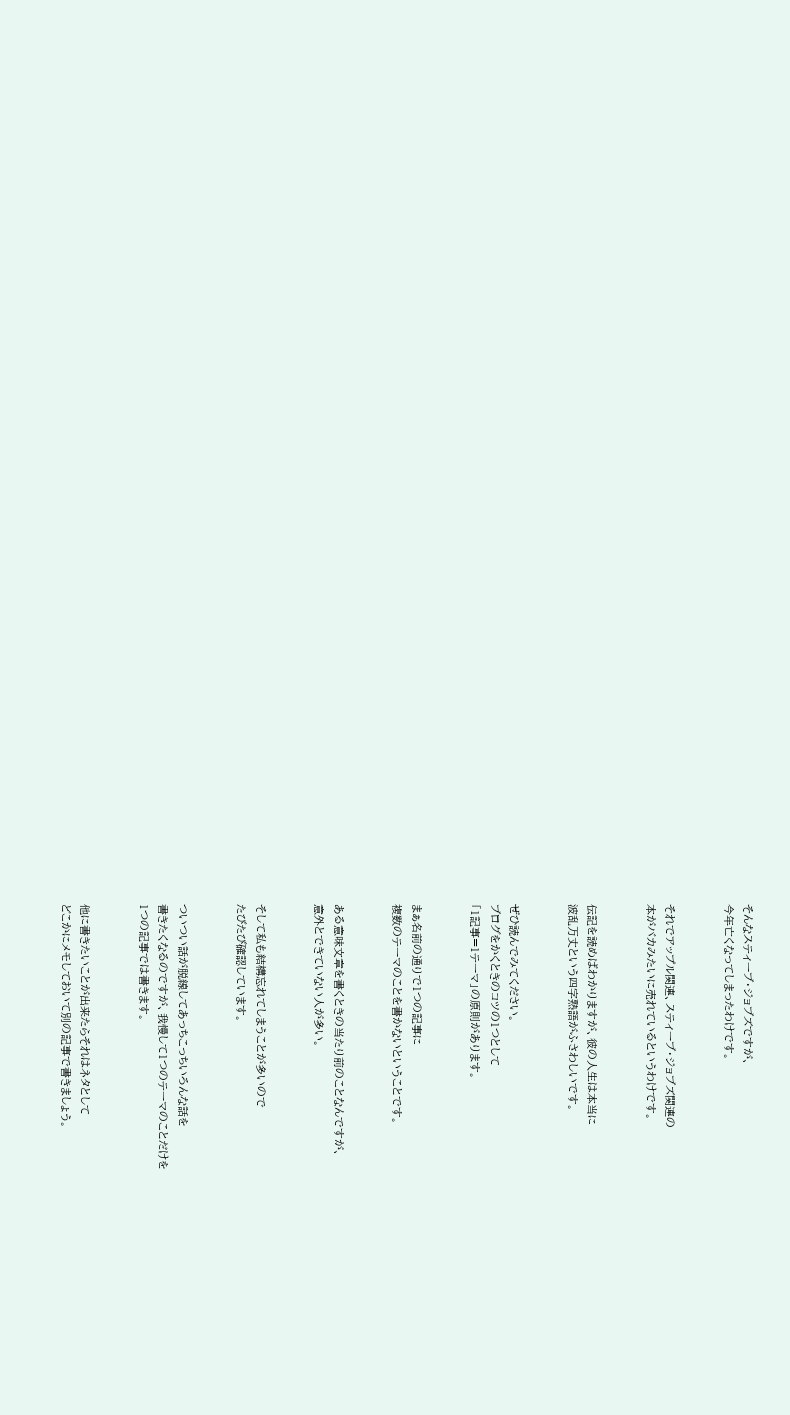そんなスティーブ・ジョブズですが、
今年亡くなってしまったわけです。


それでアップル関連、スティーブ・ジョブズ関連の
本がバカみたいに売れているというわけです。


伝記を読めばわかりますが、彼の人生は本当に
波乱万丈という四字熟語がふさわしいです。


ぜひ読んでみてください。
ブログをかくときのコツの1つとして
「1記事=1テーマ」の原則があります。


まぁ名前の通りで1つの記事に
複数のテーマのことを書かないということです。


ある意味文章を書くときの当たり前のことなんですが、
意外とできていない人が多い。


そして私も結構忘れてしまうことが多いので
たびたび確認しています。


ついつい話が脱線してあっちこっちいろんな話を
書きたくなるのですが、我慢して1つのテーマのことだけを
1つの記事では書きます。


他に書きたいことが出来たらそれはネタとして
どこかにメモしておいて別の記事で書きましょう。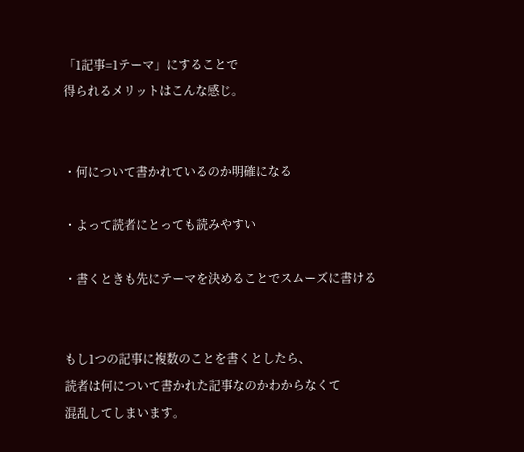「1記事=1テーマ」にすることで
得られるメリットはこんな感じ。


・何について書かれているのか明確になる

・よって読者にとっても読みやすい

・書くときも先にテーマを決めることでスムーズに書ける


もし1つの記事に複数のことを書くとしたら、
読者は何について書かれた記事なのかわからなくて
混乱してしまいます。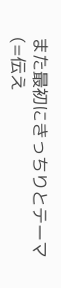また最初にきっちりとテーマ(=伝え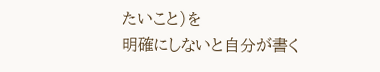たいこと)を
明確にしないと自分が書く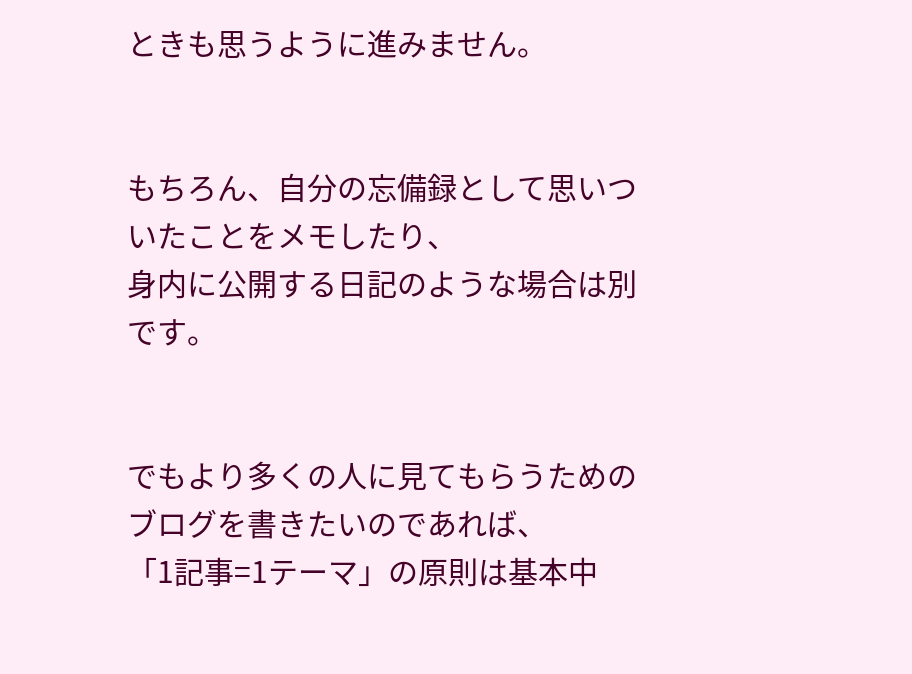ときも思うように進みません。


もちろん、自分の忘備録として思いついたことをメモしたり、
身内に公開する日記のような場合は別です。


でもより多くの人に見てもらうための
ブログを書きたいのであれば、
「1記事=1テーマ」の原則は基本中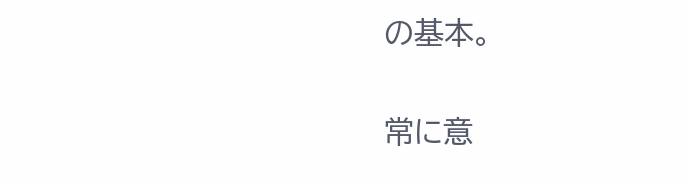の基本。


常に意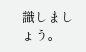識しましょう。